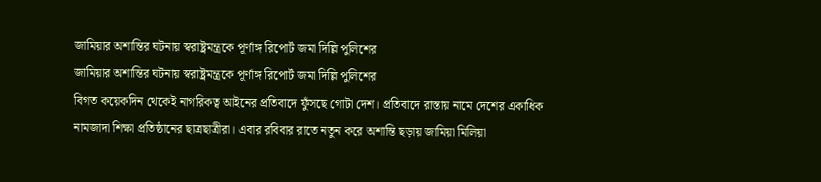জামিয়ার অশান্তির ঘটনায় স্বরাষ্ট্রমন্ত্রকে পূর্ণাঙ্গ রিপোর্ট জমা দিল্লি পুলিশের
জামিয়ার অশান্তির ঘটনায় স্বরাষ্ট্রমন্ত্রকে পূর্ণাঙ্গ রিপোর্ট জমা দিল্লি পুলিশের
বিগত কয়েকদিন থেকেই নাগরিকত্ব আইনের প্রতিবাদে ফুঁসছে গোটা দেশ। প্রতিবাদে রাস্তায় নামে দেশের একাধিক নামজাদা শিক্ষা প্রতিষ্ঠানের ছাত্রছাত্রীরা। এবার রবিবার রাতে নতুন করে অশান্তি ছড়ায় জামিয়া মিলিয়া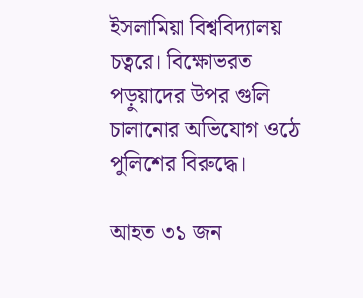ইসলামিয়া বিশ্ববিদ্যালয় চত্বরে। বিক্ষোভরত পড়ুয়াদের উপর গুলি চালানোর অভিযোগ ওঠে পুলিশের বিরুদ্ধে।

আহত ৩১ জন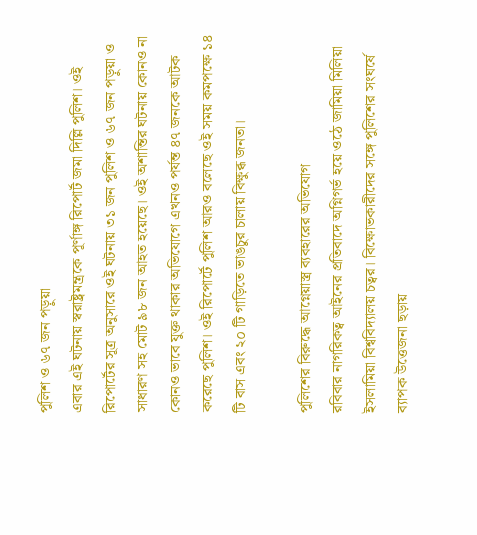পুলিশ ও ৬৭ জন পড়ুয়া
এবার এই ঘটনায় স্বরাষ্ট্রমন্ত্রকে পূর্ণাঙ্গ রিপোর্ট জমা দিল্লি পুলিশ। ওই রিপোর্টের সূত্র অনুসারে ওই ঘটনায় ৩১ জন পুলিশ ও ৬৭ জন পড়ুয়া ও সাধারণ সহ মোট ৯৮ জন আহত হয়েছে। ওই অশান্তির ঘটনায় কোনও না কোনও ভাবে যুক্ত থাকার অভিযোগে এখনও পর্যন্ত ৪৭ জনকে আটক করেছে পুলিশ। ওই রিপোর্টে পুলিশ আরও বলেছে ওই সময় কমপক্ষে ১৪ টি বাস এবং ২০ টি গাড়িতে ভাঙচুর চালায় বিক্ষুব্ধ জনতা।

পুলিশের বিরুদ্ধে আগ্নেয়াস্ত্র ব্যবহারের অভিযোগ
রবিবার নাগরিকত্ব আইনের প্রতিবাদে অগ্নিগর্ভ হয়ে ওঠে জামিয়া মিলিয়া ইসলামিয়া বিশ্ববিদ্যালয় চত্বর। বিক্ষোভকারীদের সঙ্গে পুলিশের সংঘর্ষে ব্যাপক উত্তেজনা ছড়ায়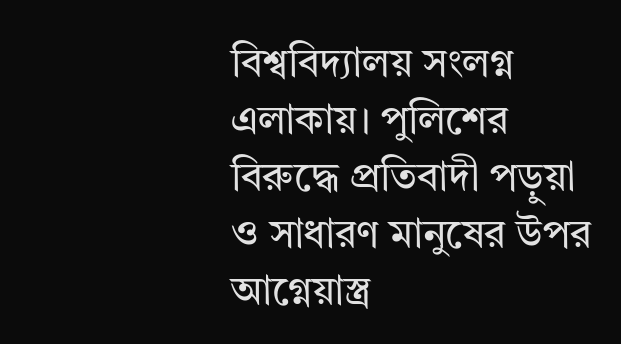বিশ্ববিদ্যালয় সংলগ্ন এলাকায়। পুলিশের বিরুদ্ধে প্রতিবাদী পড়ুয়া ও সাধারণ মানুষের উপর আগ্নেয়াস্ত্র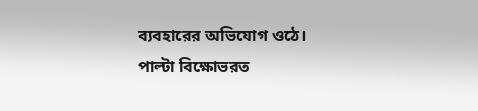ব্যবহারের অভিযোগ ওঠে। পাল্টা বিক্ষোভরত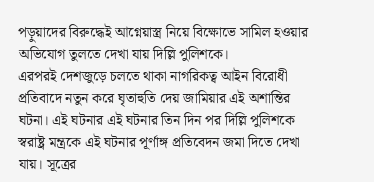পড়ুয়াদের বিরুদ্ধেই আগ্নেয়াস্ত্র নিয়ে বিক্ষোভে সামিল হওয়ার অভিযোগ তুলতে দেখা যায় দিল্লি পুলিশকে।
এরপরই দেশজুড়ে চলতে থাকা নাগরিকত্ব আইন বিরোধী প্রতিবাদে নতুন করে ঘৃতাহুতি দেয় জামিয়ার এই অশান্তির ঘটনা। এই ঘটনার এই ঘটনার তিন দিন পর দিল্লি পুলিশকে স্বরাষ্ট্র মন্ত্রকে এই ঘটনার পূর্ণাঙ্গ প্রতিবেদন জমা দিতে দেখা যায়। সূত্রের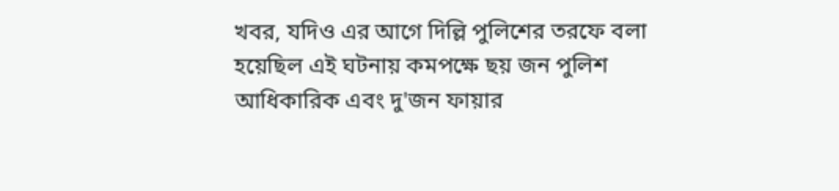খবর, যদিও এর আগে দিল্লি পুলিশের তরফে বলা হয়েছিল এই ঘটনায় কমপক্ষে ছয় জন পুলিশ আধিকারিক এবং দু'জন ফায়ার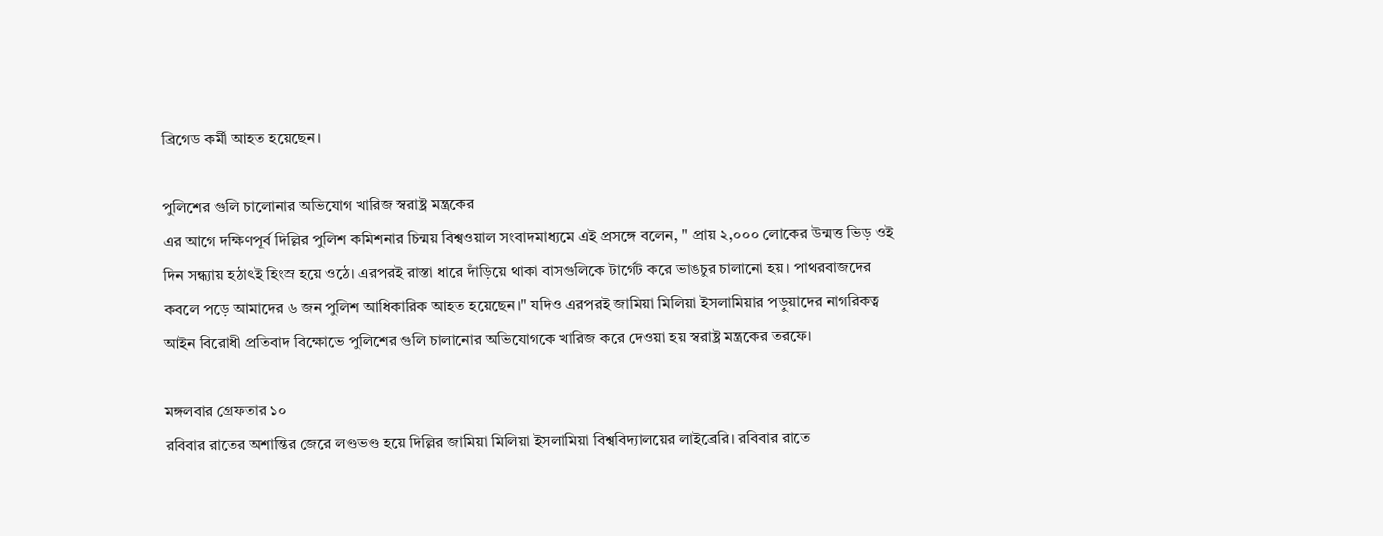ব্রিগেড কর্মী আহত হয়েছেন।

পুলিশের গুলি চালোনার অভিযোগ খারিজ স্বরাষ্ট্র মন্ত্রকের
এর আগে দক্ষিণপূর্ব দিল্লির পুলিশ কমিশনার চিন্ময় বিশ্বওয়াল সংবাদমাধ্যমে এই প্রসঙ্গে বলেন, " প্রায় ২,০০০ লোকের উন্মত্ত ভিড় ওই দিন সন্ধ্যায় হঠাৎই হিংস্র হয়ে ওঠে। এরপরই রাস্তা ধারে দাঁড়িয়ে থাকা বাসগুলিকে টার্গেট করে ভাঙচুর চালানো হয়। পাথরবাজদের কবলে পড়ে আমাদের ৬ জন পুলিশ আধিকারিক আহত হয়েছেন।" যদিও এরপরই জামিয়া মিলিয়া ইসলামিয়ার পড়ুয়াদের নাগরিকত্ব আইন বিরোধী প্রতিবাদ বিক্ষোভে পুলিশের গুলি চালানোর অভিযোগকে খারিজ করে দেওয়া হয় স্বরাষ্ট্র মন্ত্রকের তরফে।

মঙ্গলবার গ্রেফতার ১০
রবিবার রাতের অশান্তির জেরে লণ্ডভণ্ড হয়ে দিল্লির জামিয়া মিলিয়া ইসলামিয়া বিশ্ববিদ্যালয়ের লাইব্রেরি। রবিবার রাতে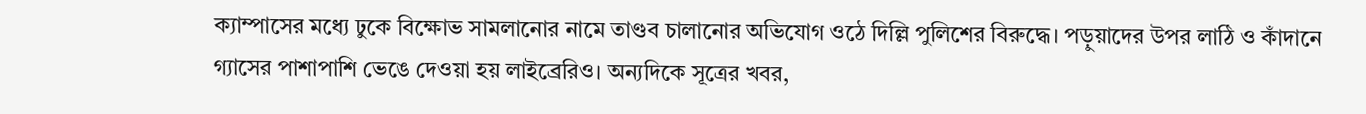ক্যাম্পাসের মধ্যে ঢুকে বিক্ষোভ সামলানোর নামে তাণ্ডব চালানোর অভিযোগ ওঠে দিল্লি পুলিশের বিরুদ্ধে। পড়ুয়াদের উপর লাঠি ও কাঁদানে গ্যাসের পাশাপাশি ভেঙে দেওয়া হয় লাইব্রেরিও। অন্যদিকে সূত্রের খবর,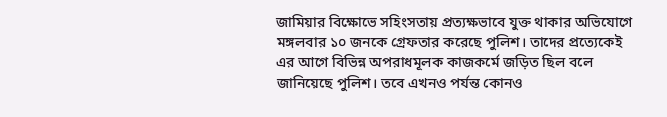জামিয়ার বিক্ষোভে সহিংসতায় প্রত্যক্ষভাবে যুক্ত থাকার অভিযোগে মঙ্গলবার ১০ জনকে গ্রেফতার করেছে পুলিশ। তাদের প্রত্যেকেই এর আগে বিভিন্ন অপরাধমূলক কাজকর্মে জড়িত ছিল বলে জানিয়েছে পুলিশ। তবে এখনও পর্যন্ত কোনও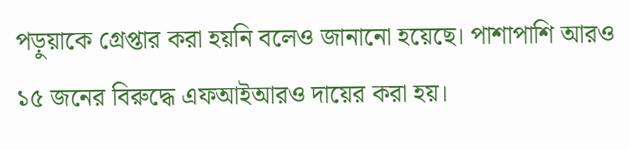পড়ুয়াকে গ্রেপ্তার করা হয়নি বলেও জানানো হয়েছে। পাশাপাশি আরও ১৫ জনের বিরুদ্ধে এফআইআরও দায়ের করা হয়।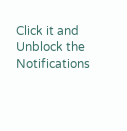Click it and Unblock the Notifications